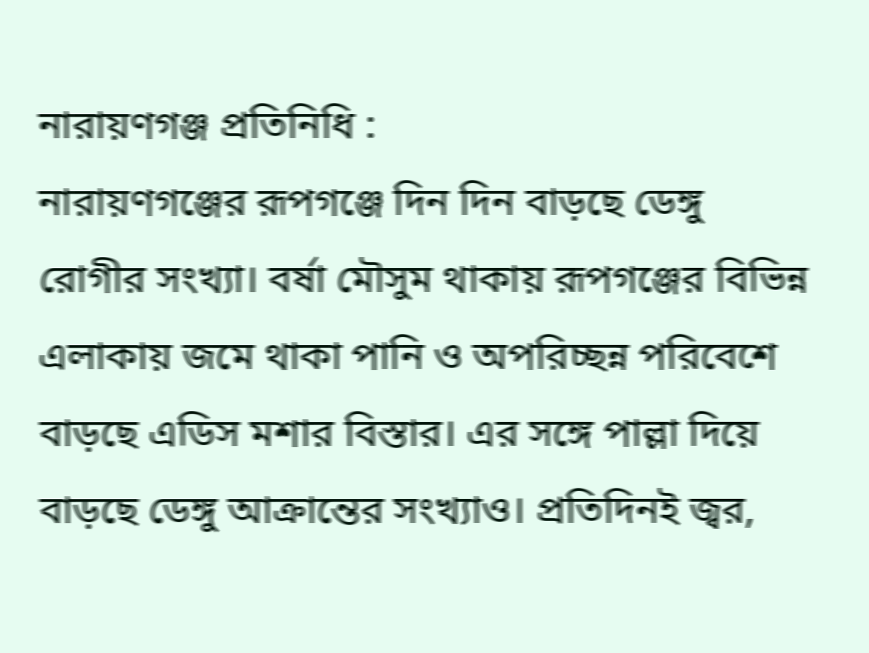নারায়ণগঞ্জ প্রতিনিধি :
নারায়ণগঞ্জের রূপগঞ্জে দিন দিন বাড়ছে ডেঙ্গু রোগীর সংখ্যা। বর্ষা মৌসুম থাকায় রূপগঞ্জের বিভিন্ন এলাকায় জমে থাকা পানি ও অপরিচ্ছন্ন পরিবেশে বাড়ছে এডিস মশার বিস্তার। এর সঙ্গে পাল্লা দিয়ে বাড়ছে ডেঙ্গু আক্রান্তের সংখ্যাও। প্রতিদিনই জ্বর,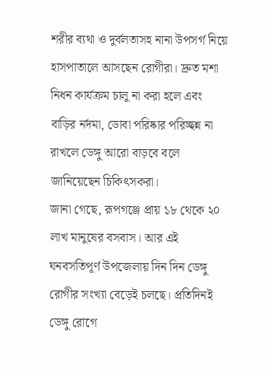শরীর ব্যথা ও দুর্বলতাসহ নানা উপসর্গ নিয়ে হাসপাতালে আসছেন রোগীরা। দ্রুত মশা নিধন কার্যক্রম চালু না করা হলে এবং বাড়ির নর্দমা, ডোবা পরিষ্কার পরিচ্ছন্ন না রাখলে ডেঙ্গু আরো বাড়বে বলে জানিয়েছেন চিকিৎসকরা।
জানা গেছে, রূপগঞ্জে প্রায় ১৮ থেকে ২০ লাখ মানুষের বসবাস। আর এই ঘনবসতিপূর্ণ উপজেলায় দিন দিন ডেঙ্গু রোগীর সংখ্যা বেড়েই চলছে। প্রতিদিনই ডেঙ্গু রোগে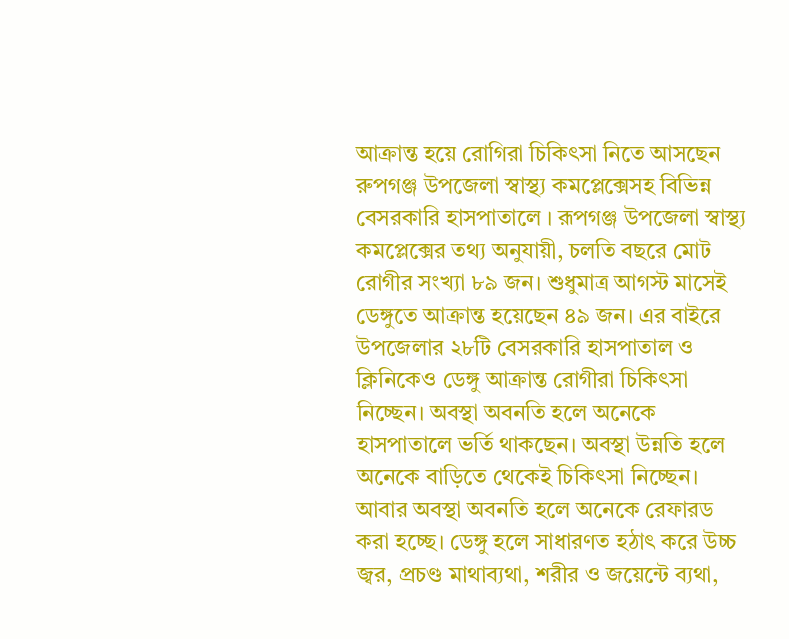আক্রান্ত হয়ে রোগিরা চিকিৎসা নিতে আসছেন রুপগঞ্জ উপজেলা স্বাস্থ্য কমপ্লেক্সেসহ বিভিন্ন বেসরকারি হাসপাতালে । রূপগঞ্জ উপজেলা স্বাস্থ্য কমপ্লেক্সের তথ্য অনুযায়ী, চলতি বছরে মোট রোগীর সংখ্যা ৮৯ জন। শুধুমাত্র আগস্ট মাসেই ডেঙ্গুতে আক্রান্ত হয়েছেন ৪৯ জন। এর বাইরে উপজেলার ২৮টি বেসরকারি হাসপাতাল ও ক্লিনিকেও ডেঙ্গু আক্রান্ত রোগীরা চিকিৎসা নিচ্ছেন। অবস্থা অবনতি হলে অনেকে হাসপাতালে ভর্তি থাকছেন। অবস্থা উন্নতি হলে অনেকে বাড়িতে থেকেই চিকিৎসা নিচ্ছেন। আবার অবস্থা অবনতি হলে অনেকে রেফারড করা হচ্ছে। ডেঙ্গু হলে সাধারণত হঠাৎ করে উচ্চ জ্বর, প্রচণ্ড মাথাব্যথা, শরীর ও জয়েন্টে ব্যথা,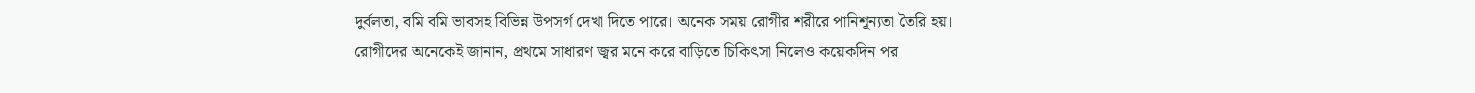দুর্বলতা, বমি বমি ভাবসহ বিভিন্ন উপসর্গ দেখা দিতে পারে। অনেক সময় রোগীর শরীরে পানিশূন্যতা তৈরি হয়।
রোগীদের অনেকেই জানান, প্রথমে সাধারণ জ্বর মনে করে বাড়িতে চিকিৎসা নিলেও কয়েকদিন পর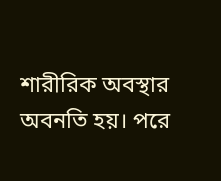শারীরিক অবস্থার অবনতি হয়। পরে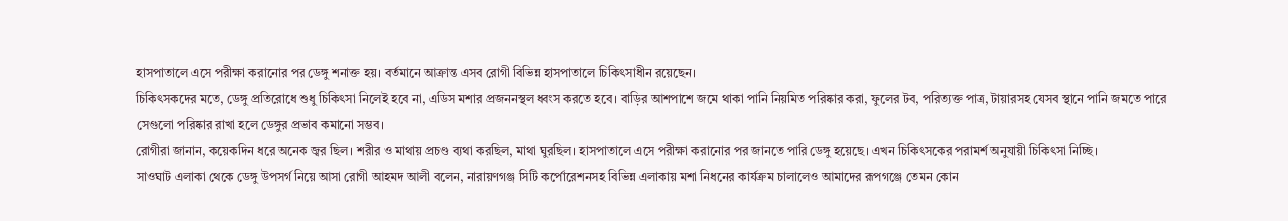হাসপাতালে এসে পরীক্ষা করানোর পর ডেঙ্গু শনাক্ত হয়। বর্তমানে আক্রান্ত এসব রোগী বিভিন্ন হাসপাতালে চিকিৎসাধীন রয়েছেন।
চিকিৎসকদের মতে, ডেঙ্গু প্রতিরোধে শুধু চিকিৎসা নিলেই হবে না, এডিস মশার প্রজননস্থল ধ্বংস করতে হবে। বাড়ির আশপাশে জমে থাকা পানি নিয়মিত পরিষ্কার করা, ফুলের টব, পরিত্যক্ত পাত্র, টায়ারসহ যেসব স্থানে পানি জমতে পারে সেগুলো পরিষ্কার রাখা হলে ডেঙ্গুর প্রভাব কমানো সম্ভব।
রোগীরা জানান, কয়েকদিন ধরে অনেক জ্বর ছিল। শরীর ও মাথায় প্রচণ্ড ব্যথা করছিল, মাথা ঘুরছিল। হাসপাতালে এসে পরীক্ষা করানোর পর জানতে পারি ডেঙ্গু হয়েছে। এখন চিকিৎসকের পরামর্শ অনুযায়ী চিকিৎসা নিচ্ছি।
সাওঘাট এলাকা থেকে ডেঙ্গু উপসর্গ নিয়ে আসা রোগী আহমদ আলী বলেন, নারায়ণগঞ্জ সিটি কর্পোরেশনসহ বিভিন্ন এলাকায় মশা নিধনের কার্যক্রম চালালেও আমাদের রূপগঞ্জে তেমন কোন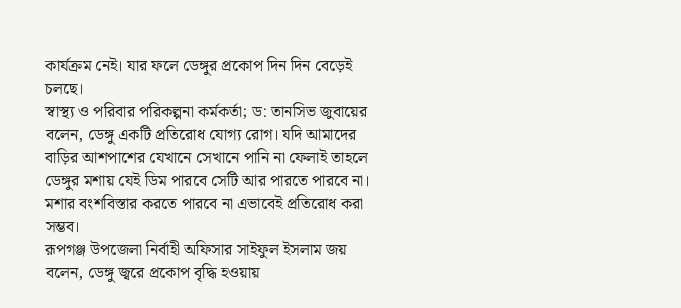কার্যক্রম নেই। যার ফলে ডেঙ্গুর প্রকোপ দিন দিন বেড়েই চলছে।
স্বাস্থ্য ও পরিবার পরিকল্পনা কর্মকর্তা; ড: তানসিভ জুবায়ের বলেন, ডেঙ্গু একটি প্রতিরোধ যোগ্য রোগ। যদি আমাদের বাড়ির আশপাশের যেখানে সেখানে পানি না ফেলাই তাহলে ডেঙ্গুর মশায় যেই ডিম পারবে সেটি আর পারতে পারবে না। মশার বংশবিস্তার করতে পারবে না এভাবেই প্রতিরোধ করা সম্ভব।
রূপগঞ্জ উপজেলা নির্বাহী অফিসার সাইফুল ইসলাম জয় বলেন, ডেঙ্গু জ্বরে প্রকোপ বৃদ্ধি হওয়ায়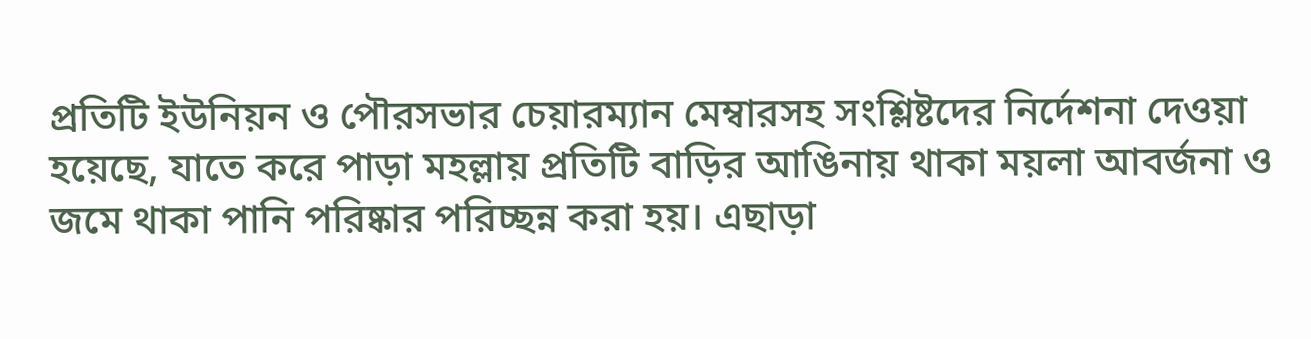প্রতিটি ইউনিয়ন ও পৌরসভার চেয়ারম্যান মেম্বারসহ সংশ্লিষ্টদের নির্দেশনা দেওয়া হয়েছে, যাতে করে পাড়া মহল্লায় প্রতিটি বাড়ির আঙিনায় থাকা ময়লা আবর্জনা ও জমে থাকা পানি পরিষ্কার পরিচ্ছন্ন করা হয়। এছাড়া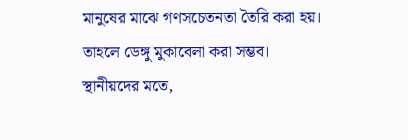মানুষের মাঝে গণসচেতনতা তৈরি করা হয়। তাহলে ডেঙ্গু মুকাবেলা করা সম্ভব।
স্থানীয়দের মতে,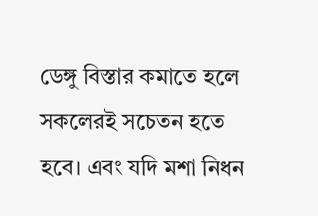ডেঙ্গু বিস্তার কমাতে হলে সকলেরই সচেতন হতে হবে। এবং যদি মশা নিধন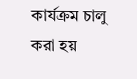কার্যক্রম চালু করা হয়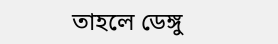তাহলে ডেঙ্গু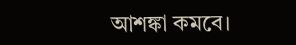আশঙ্কা কমবে।